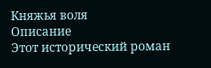Княжья воля
Описание
Этот исторический роман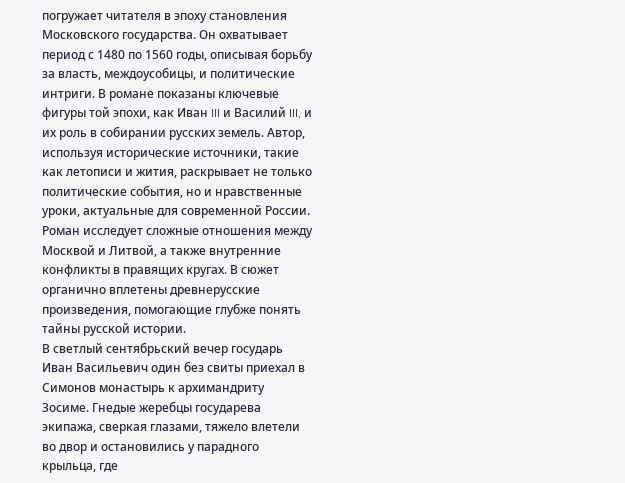погружает читателя в эпоху становления Московского государства. Он охватывает период с 1480 по 1560 годы, описывая борьбу за власть, междоусобицы, и политические интриги. В романе показаны ключевые фигуры той эпохи, как Иван III и Василий III, и их роль в собирании русских земель. Автор, используя исторические источники, такие как летописи и жития, раскрывает не только политические события, но и нравственные уроки, актуальные для современной России. Роман исследует сложные отношения между Москвой и Литвой, а также внутренние конфликты в правящих кругах. В сюжет органично вплетены древнерусские произведения, помогающие глубже понять тайны русской истории.
В светлый сентябрьский вечер государь Иван Васильевич один без свиты приехал в Симонов монастырь к архимандриту Зосиме. Гнедые жеребцы государева экипажа, сверкая глазами, тяжело влетели во двор и остановились у парадного крыльца, где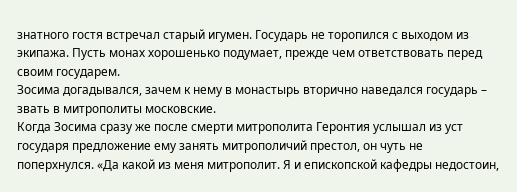знатного гостя встречал старый игумен. Государь не торопился с выходом из экипажа. Пусть монах хорошенько подумает, прежде чем ответствовать перед своим государем.
Зосима догадывался, зачем к нему в монастырь вторично наведался государь – звать в митрополиты московские.
Когда Зосима сразу же после смерти митрополита Геронтия услышал из уст государя предложение ему занять митрополичий престол, он чуть не поперхнулся. «Да какой из меня митрополит. Я и епископской кафедры недостоин,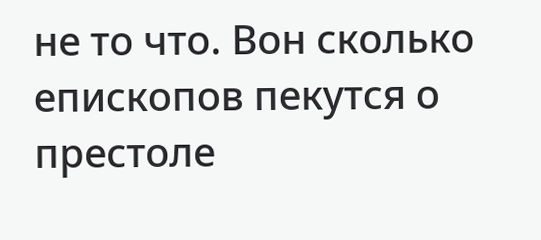не то что. Вон сколько епископов пекутся о престоле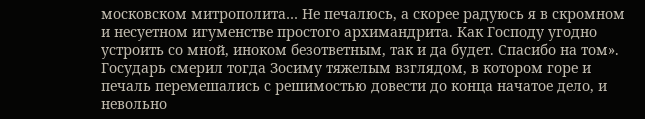московском митрополита… Не печалюсь, а скорее радуюсь я в скромном и несуетном игуменстве простого архимандрита. Как Господу угодно устроить со мной, иноком безответным, так и да будет. Спасибо на том». Государь смерил тогда Зосиму тяжелым взглядом, в котором горе и печаль перемешались с решимостью довести до конца начатое дело, и невольно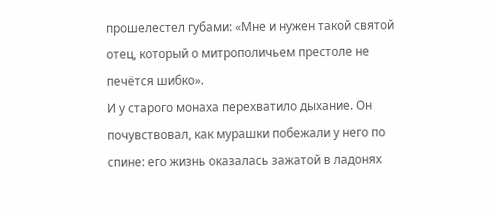прошелестел губами: «Мне и нужен такой святой отец, который о митрополичьем престоле не печётся шибко».
И у старого монаха перехватило дыхание. Он почувствовал, как мурашки побежали у него по спине: его жизнь оказалась зажатой в ладонях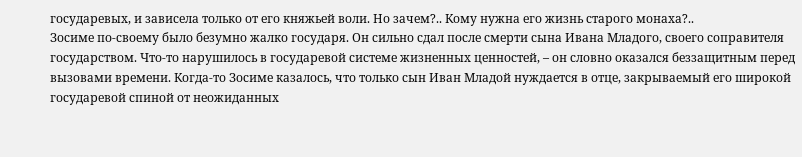государевых, и зависела только от его княжьей воли. Но зачем?.. Кому нужна его жизнь старого монаха?..
Зосиме по-своему было безумно жалко государя. Он сильно сдал после смерти сына Ивана Младого, своего соправителя государством. Что-то нарушилось в государевой системе жизненных ценностей, – он словно оказался беззащитным перед вызовами времени. Когда-то Зосиме казалось, что только сын Иван Младой нуждается в отце, закрываемый его широкой государевой спиной от неожиданных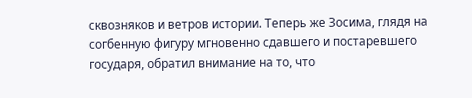сквозняков и ветров истории. Теперь же Зосима, глядя на согбенную фигуру мгновенно сдавшего и постаревшего государя, обратил внимание на то, что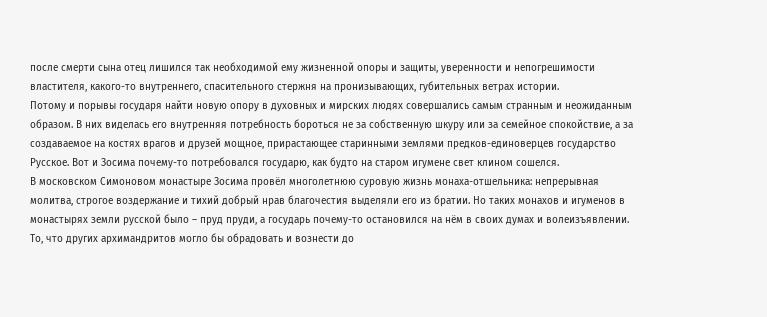после смерти сына отец лишился так необходимой ему жизненной опоры и защиты, уверенности и непогрешимости властителя, какого-то внутреннего, спасительного стержня на пронизывающих, губительных ветрах истории.
Потому и порывы государя найти новую опору в духовных и мирских людях совершались самым странным и неожиданным образом. В них виделась его внутренняя потребность бороться не за собственную шкуру или за семейное спокойствие, а за создаваемое на костях врагов и друзей мощное, прирастающее старинными землями предков-единоверцев государство Русское. Вот и Зосима почему-то потребовался государю, как будто на старом игумене свет клином сошелся.
В московском Симоновом монастыре Зосима провёл многолетнюю суровую жизнь монаха-отшельника: непрерывная молитва, строгое воздержание и тихий добрый нрав благочестия выделяли его из братии. Но таких монахов и игуменов в монастырях земли русской было – пруд пруди, а государь почему-то остановился на нём в своих думах и волеизъявлении. То, что других архимандритов могло бы обрадовать и вознести до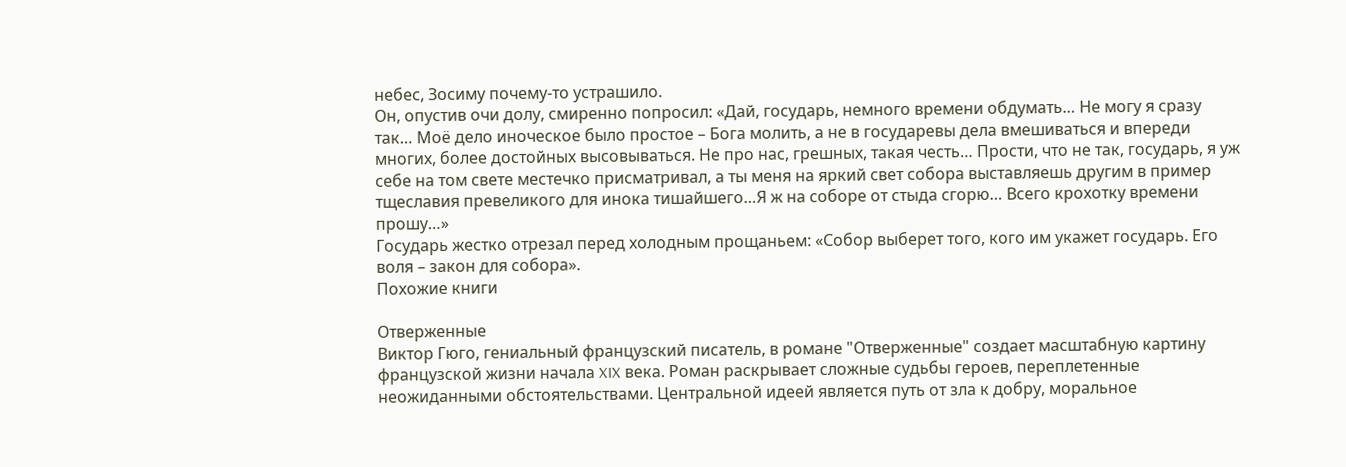небес, Зосиму почему-то устрашило.
Он, опустив очи долу, смиренно попросил: «Дай, государь, немного времени обдумать… Не могу я сразу так… Моё дело иноческое было простое – Бога молить, а не в государевы дела вмешиваться и впереди многих, более достойных высовываться. Не про нас, грешных, такая честь… Прости, что не так, государь, я уж себе на том свете местечко присматривал, а ты меня на яркий свет собора выставляешь другим в пример тщеславия превеликого для инока тишайшего…Я ж на соборе от стыда сгорю… Всего крохотку времени прошу…»
Государь жестко отрезал перед холодным прощаньем: «Собор выберет того, кого им укажет государь. Его воля – закон для собора».
Похожие книги

Отверженные
Виктор Гюго, гениальный французский писатель, в романе "Отверженные" создает масштабную картину французской жизни начала XIX века. Роман раскрывает сложные судьбы героев, переплетенные неожиданными обстоятельствами. Центральной идеей является путь от зла к добру, моральное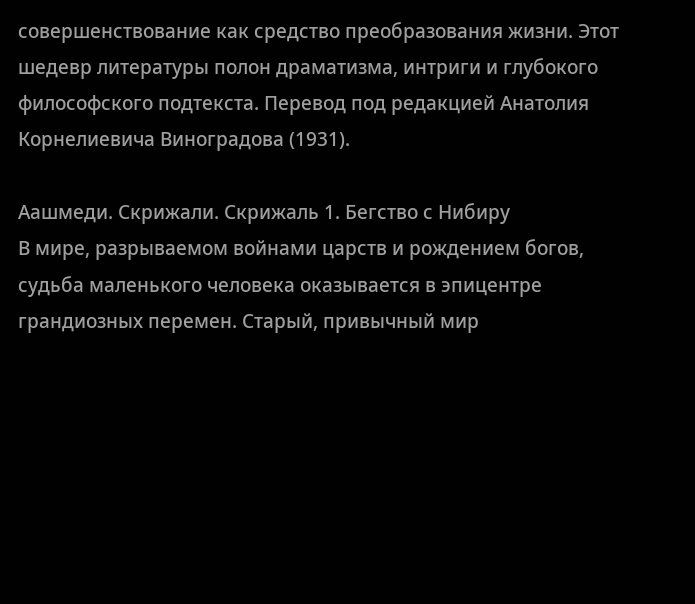совершенствование как средство преобразования жизни. Этот шедевр литературы полон драматизма, интриги и глубокого философского подтекста. Перевод под редакцией Анатолия Корнелиевича Виноградова (1931).

Аашмеди. Скрижали. Скрижаль 1. Бегство с Нибиру
В мире, разрываемом войнами царств и рождением богов, судьба маленького человека оказывается в эпицентре грандиозных перемен. Старый, привычный мир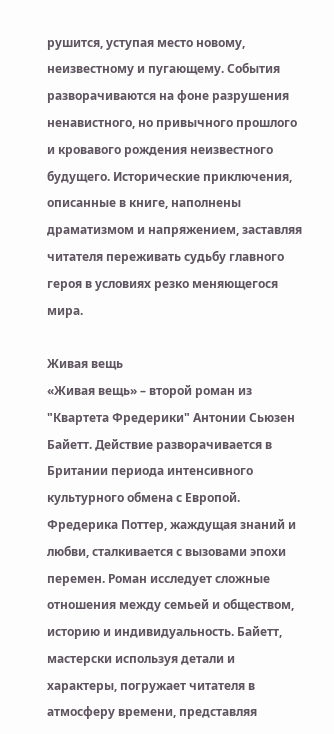рушится, уступая место новому, неизвестному и пугающему. События разворачиваются на фоне разрушения ненавистного, но привычного прошлого и кровавого рождения неизвестного будущего. Исторические приключения, описанные в книге, наполнены драматизмом и напряжением, заставляя читателя переживать судьбу главного героя в условиях резко меняющегося мира.

Живая вещь
«Живая вещь» – второй роман из "Квартета Фредерики" Антонии Сьюзен Байетт. Действие разворачивается в Британии периода интенсивного культурного обмена с Европой. Фредерика Поттер, жаждущая знаний и любви, сталкивается с вызовами эпохи перемен. Роман исследует сложные отношения между семьей и обществом, историю и индивидуальность. Байетт, мастерски используя детали и характеры, погружает читателя в атмосферу времени, представляя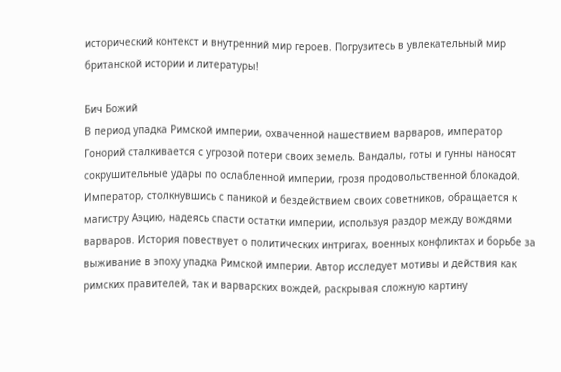исторический контекст и внутренний мир героев. Погрузитесь в увлекательный мир британской истории и литературы!

Бич Божий
В период упадка Римской империи, охваченной нашествием варваров, император Гонорий сталкивается с угрозой потери своих земель. Вандалы, готы и гунны наносят сокрушительные удары по ослабленной империи, грозя продовольственной блокадой. Император, столкнувшись с паникой и бездействием своих советников, обращается к магистру Аэцию, надеясь спасти остатки империи, используя раздор между вождями варваров. История повествует о политических интригах, военных конфликтах и борьбе за выживание в эпоху упадка Римской империи. Автор исследует мотивы и действия как римских правителей, так и варварских вождей, раскрывая сложную картину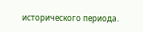исторического периода.